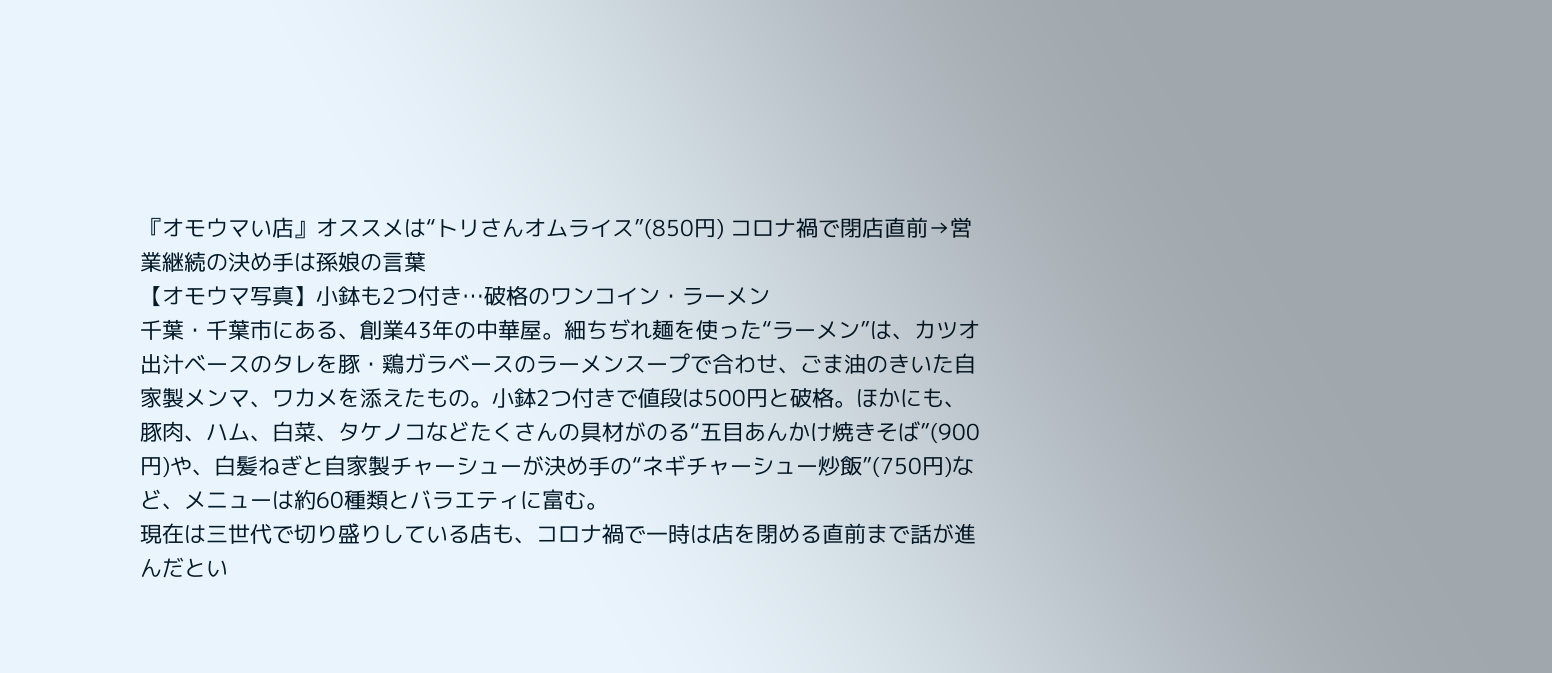『オモウマい店』オススメは“トリさんオムライス”(850円) コロナ禍で閉店直前→営業継続の決め手は孫娘の言葉
【オモウマ写真】小鉢も2つ付き…破格のワンコイン・ラーメン
千葉・千葉市にある、創業43年の中華屋。細ちぢれ麺を使った“ラーメン”は、カツオ出汁ベースのタレを豚・鶏ガラベースのラーメンスープで合わせ、ごま油のきいた自家製メンマ、ワカメを添えたもの。小鉢2つ付きで値段は500円と破格。ほかにも、豚肉、ハム、白菜、タケノコなどたくさんの具材がのる“五目あんかけ焼きそば”(900円)や、白髪ねぎと自家製チャーシューが決め手の“ネギチャーシュー炒飯”(750円)など、メニューは約60種類とバラエティに富む。
現在は三世代で切り盛りしている店も、コロナ禍で一時は店を閉める直前まで話が進んだとい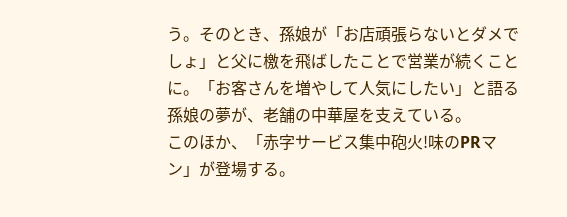う。そのとき、孫娘が「お店頑張らないとダメでしょ」と父に檄を飛ばしたことで営業が続くことに。「お客さんを増やして人気にしたい」と語る孫娘の夢が、老舗の中華屋を支えている。
このほか、「赤字サービス集中砲火!味のPRマン」が登場する。